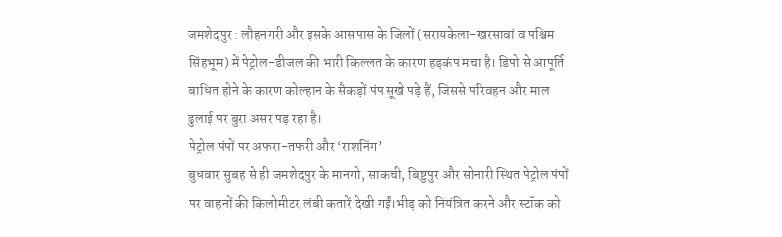जमशेदपुर : लौहनगरी और इसके आसपास के जिलों (सरायकेला-खरसावां व पश्चिम सिंहभूम) में पेट्रोल-डीजल की भारी किल्लत के कारण हड़कंप मचा है। डिपो से आपूर्ति बाधित होने के कारण कोल्हान के सैकड़ों पंप सूखे पड़े हैं, जिससे परिवहन और माल ढुलाई पर बुरा असर पड़ रहा है।
पेट्रोल पंपों पर अफरा-तफरी और ‘राशनिंग’
बुधवार सुबह से ही जमशेदपुर के मानगो, साकची, बिष्टुपुर और सोनारी स्थित पेट्रोल पंपों पर वाहनों की किलोमीटर लंबी कतारें देखी गईं।भीड़ को नियंत्रित करने और स्टॉक को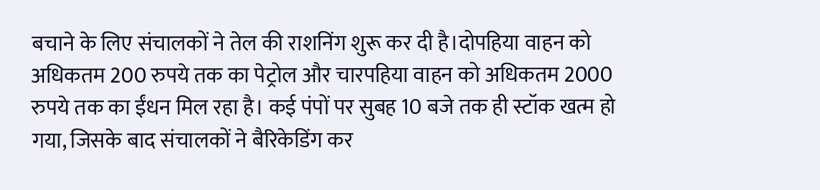बचाने के लिए संचालकों ने तेल की राशनिंग शुरू कर दी है।दोपहिया वाहन को अधिकतम 200 रुपये तक का पेट्रोल और चारपहिया वाहन को अधिकतम 2000 रुपये तक का ईंधन मिल रहा है। कई पंपों पर सुबह 10 बजे तक ही स्टॉक खत्म हो गया, जिसके बाद संचालकों ने बैरिकेडिंग कर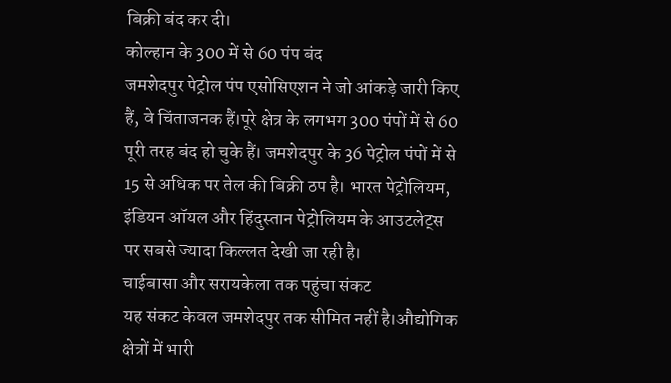बिक्री बंद कर दी।
कोल्हान के 300 में से 60 पंप बंद
जमशेदपुर पेट्रोल पंप एसोसिएशन ने जो आंकड़े जारी किए हैं, वे चिंताजनक हैं।पूरे क्षेत्र के लगभग 300 पंपों में से 60 पूरी तरह बंद हो चुके हैं। जमशेदपुर के 36 पेट्रोल पंपों में से 15 से अधिक पर तेल की बिक्री ठप है। भारत पेट्रोलियम, इंडियन ऑयल और हिंदुस्तान पेट्रोलियम के आउटलेट्स पर सबसे ज्यादा किल्लत देखी जा रही है।
चाईबासा और सरायकेला तक पहुंचा संकट
यह संकट केवल जमशेदपुर तक सीमित नहीं है।औद्योगिक क्षेत्रों में भारी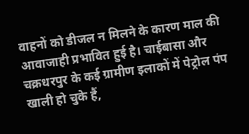वाहनों को डीजल न मिलने के कारण माल की आवाजाही प्रभावित हुई है। चाईबासा और चक्रधरपुर के कई ग्रामीण इलाकों में पेट्रोल पंप खाली हो चुके हैं,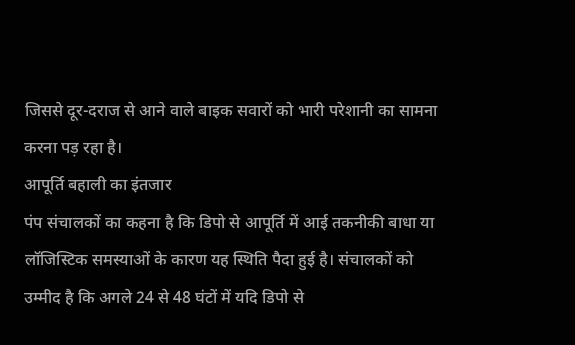जिससे दूर-दराज से आने वाले बाइक सवारों को भारी परेशानी का सामना करना पड़ रहा है।
आपूर्ति बहाली का इंतजार
पंप संचालकों का कहना है कि डिपो से आपूर्ति में आई तकनीकी बाधा या लॉजिस्टिक समस्याओं के कारण यह स्थिति पैदा हुई है। संचालकों को उम्मीद है कि अगले 24 से 48 घंटों में यदि डिपो से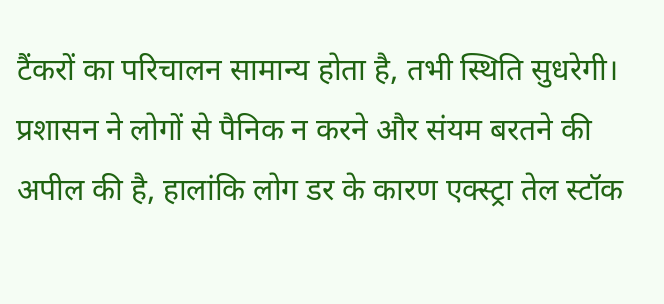टैंकरों का परिचालन सामान्य होता है, तभी स्थिति सुधरेगी। प्रशासन ने लोगों से पैनिक न करने और संयम बरतने की अपील की है, हालांकि लोग डर के कारण एक्स्ट्रा तेल स्टॉक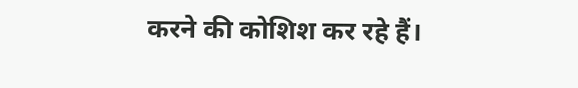करने की कोशिश कर रहे हैं।